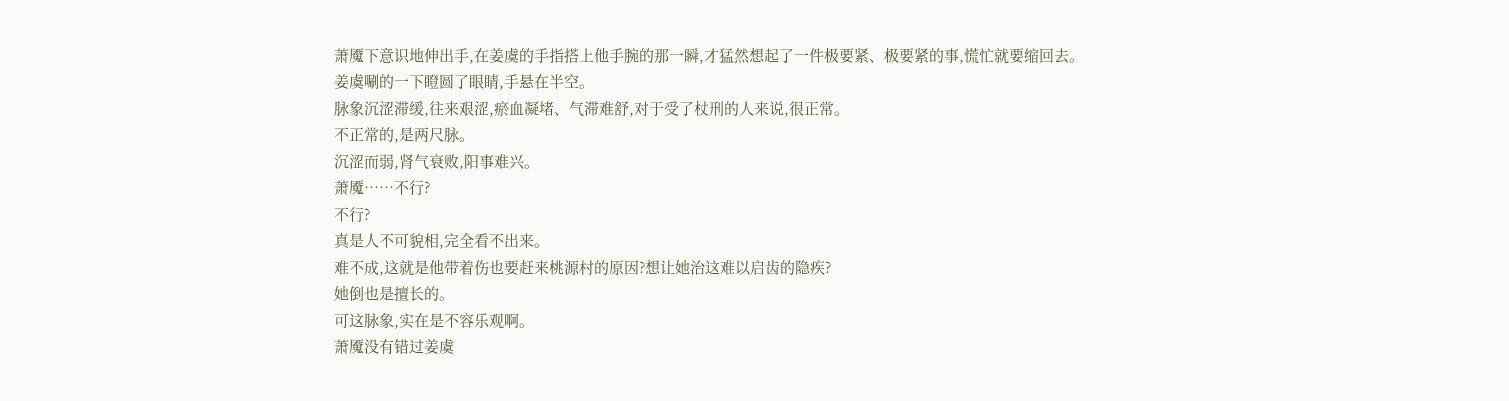萧魇下意识地伸出手,在姜虞的手指搭上他手腕的那一瞬,才猛然想起了一件极要紧、极要紧的事,慌忙就要缩回去。
姜虞唰的一下瞪圆了眼睛,手悬在半空。
脉象沉涩滞缓,往来艰涩,瘀血凝堵、气滞难舒,对于受了杖刑的人来说,很正常。
不正常的,是两尺脉。
沉涩而弱,肾气衰败,阳事难兴。
萧魇……不行?
不行?
真是人不可貌相,完全看不出来。
难不成,这就是他带着伤也要赶来桃源村的原因?想让她治这难以启齿的隐疾?
她倒也是擅长的。
可这脉象,实在是不容乐观啊。
萧魇没有错过姜虞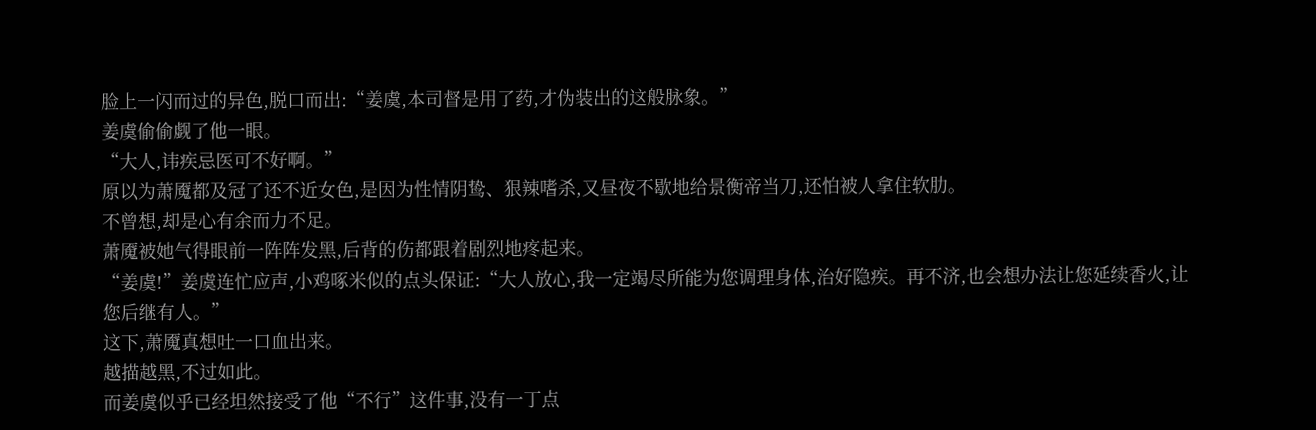脸上一闪而过的异色,脱口而出:“姜虞,本司督是用了药,才伪装出的这般脉象。”
姜虞偷偷觑了他一眼。
“大人,讳疾忌医可不好啊。”
原以为萧魇都及冠了还不近女色,是因为性情阴鸷、狠辣嗜杀,又昼夜不歇地给景衡帝当刀,还怕被人拿住软肋。
不曾想,却是心有余而力不足。
萧魇被她气得眼前一阵阵发黑,后背的伤都跟着剧烈地疼起来。
“姜虞!”姜虞连忙应声,小鸡啄米似的点头保证:“大人放心,我一定竭尽所能为您调理身体,治好隐疾。再不济,也会想办法让您延续香火,让您后继有人。”
这下,萧魇真想吐一口血出来。
越描越黑,不过如此。
而姜虞似乎已经坦然接受了他“不行”这件事,没有一丁点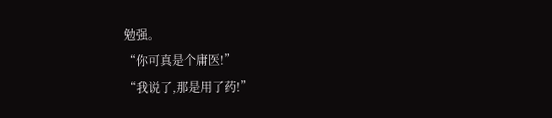勉强。
“你可真是个庸医!”
“我说了,那是用了药!”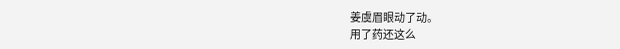姜虞眉眼动了动。
用了药还这么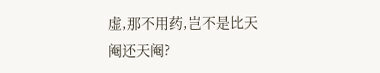虚,那不用药,岂不是比天阉还天阉?